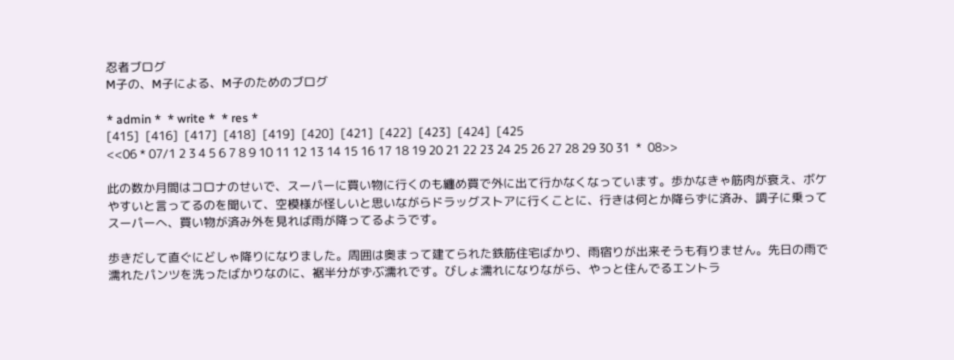忍者ブログ
M子の、M子による、M子のためのブログ

* admin *  * write *  * res *
[415]  [416]  [417]  [418]  [419]  [420]  [421]  [422]  [423]  [424]  [425
<<06 * 07/1 2 3 4 5 6 7 8 9 10 11 12 13 14 15 16 17 18 19 20 21 22 23 24 25 26 27 28 29 30 31  *  08>>

此の数か月間はコロナのせいで、スーパーに買い物に行くのも纏め買で外に出て行かなくなっています。歩かなきゃ筋肉が衰え、ボケやすいと言ってるのを聞いて、空模様が怪しいと思いながらドラッグストアに行くことに、行きは何とか降らずに済み、調子に乗ってスーパーへ、買い物が済み外を見れば雨が降ってるようです。

歩きだして直ぐにどしゃ降りになりました。周囲は奥まって建てられた鉄筋住宅ばかり、雨宿りが出来そうも有りません。先日の雨で濡れたパンツを洗ったばかりなのに、裾半分がずぶ濡れです。びしょ濡れになりながら、やっと住んでるエントラ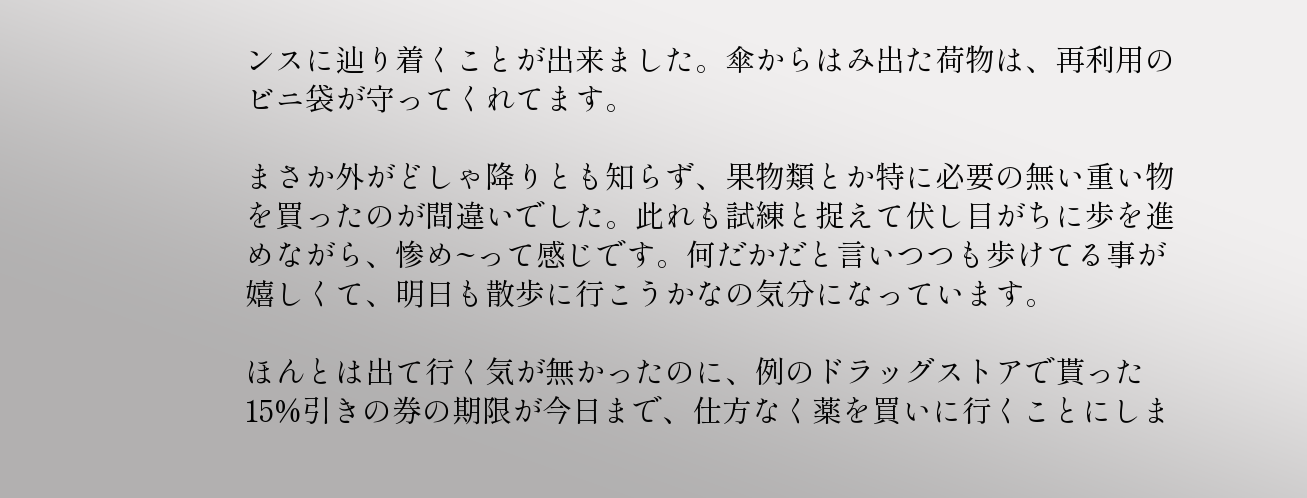ンスに辿り着くことが出来ました。傘からはみ出た荷物は、再利用のビニ袋が守ってくれてます。

まさか外がどしゃ降りとも知らず、果物類とか特に必要の無い重い物を買ったのが間違いでした。此れも試練と捉えて伏し目がちに歩を進めながら、惨め~って感じです。何だかだと言いつつも歩けてる事が嬉しくて、明日も散歩に行こうかなの気分になっています。

ほんとは出て行く気が無かったのに、例のドラッグストアで貰った15%引きの券の期限が今日まで、仕方なく薬を買いに行くことにしま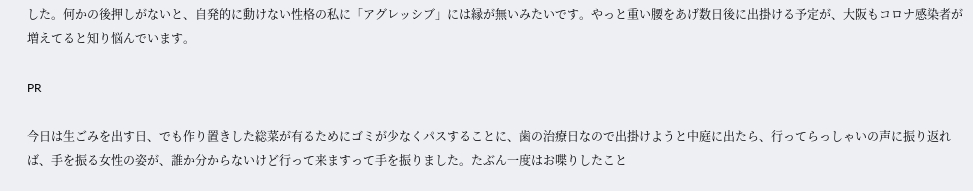した。何かの後押しがないと、自発的に動けない性格の私に「アグレッシブ」には縁が無いみたいです。やっと重い腰をあげ数日後に出掛ける予定が、大阪もコロナ感染者が増えてると知り悩んでいます。

PR

今日は生ごみを出す日、でも作り置きした総菜が有るためにゴミが少なくパスすることに、歯の治療日なので出掛けようと中庭に出たら、行ってらっしゃいの声に振り返れば、手を振る女性の姿が、誰か分からないけど行って来ますって手を振りました。たぶん一度はお喋りしたこと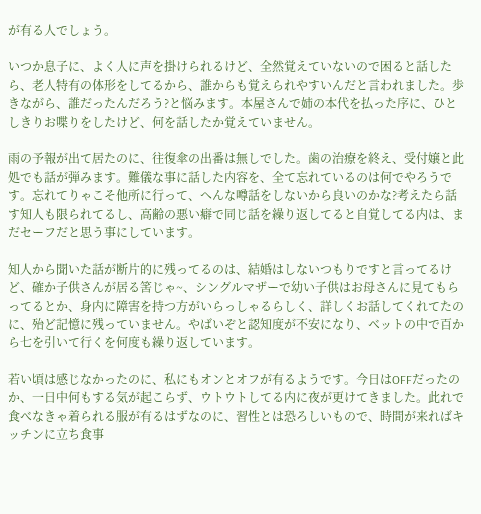が有る人でしょう。

いつか息子に、よく人に声を掛けられるけど、全然覚えていないので困ると話したら、老人特有の体形をしてるから、誰からも覚えられやすいんだと言われました。歩きながら、誰だったんだろう?と悩みます。本屋さんで姉の本代を払った序に、ひとしきりお喋りをしたけど、何を話したか覚えていません。

雨の予報が出て居たのに、往復傘の出番は無しでした。歯の治療を終え、受付嬢と此処でも話が弾みます。難儀な事に話した内容を、全て忘れているのは何でやろうです。忘れてりゃこそ他所に行って、へんな噂話をしないから良いのかな?考えたら話す知人も限られてるし、高齢の悪い癖で同じ話を繰り返してると自覚してる内は、まだセーフだと思う事にしています。

知人から聞いた話が断片的に残ってるのは、結婚はしないつもりですと言ってるけど、確か子供さんが居る筈じゃ~、シングルマザーで幼い子供はお母さんに見てもらってるとか、身内に障害を持つ方がいらっしゃるらしく、詳しくお話してくれてたのに、殆ど記憶に残っていません。やばいぞと認知度が不安になり、ベットの中で百から七を引いて行くを何度も繰り返しています。

若い頃は感じなかったのに、私にもオンとオフが有るようです。今日はOFFだったのか、一日中何もする気が起こらず、ウトウトしてる内に夜が更けてきました。此れで食べなきゃ着られる服が有るはずなのに、習性とは恐ろしいもので、時間が来ればキッチンに立ち食事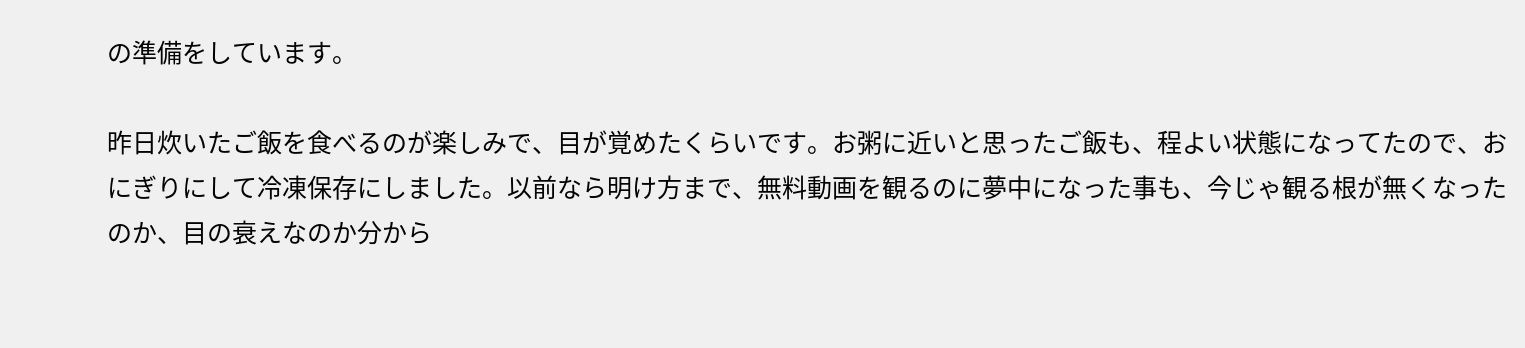の準備をしています。

昨日炊いたご飯を食べるのが楽しみで、目が覚めたくらいです。お粥に近いと思ったご飯も、程よい状態になってたので、おにぎりにして冷凍保存にしました。以前なら明け方まで、無料動画を観るのに夢中になった事も、今じゃ観る根が無くなったのか、目の衰えなのか分から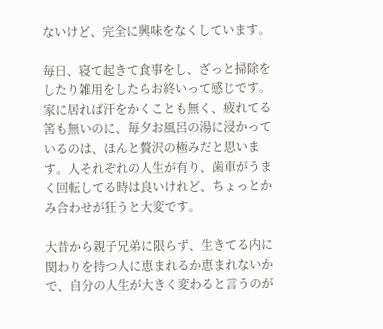ないけど、完全に興味をなくしています。

毎日、寝て起きて食事をし、ざっと掃除をしたり雑用をしたらお終いって感じです。家に居れば汗をかくことも無く、疲れてる筈も無いのに、毎夕お風呂の湯に浸かっているのは、ほんと贅沢の極みだと思います。人それぞれの人生が有り、歯車がうまく回転してる時は良いけれど、ちょっとかみ合わせが狂うと大変です。

大昔から親子兄弟に限らず、生きてる内に関わりを持つ人に恵まれるか恵まれないかで、自分の人生が大きく変わると言うのが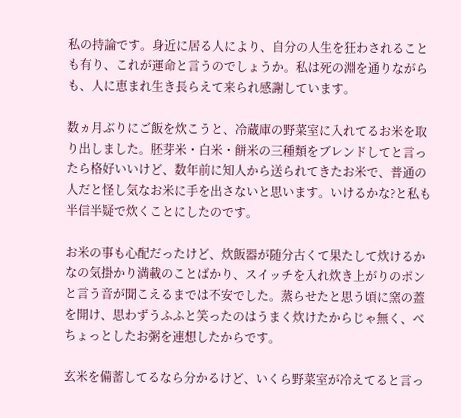私の持論です。身近に居る人により、自分の人生を狂わされることも有り、これが運命と言うのでしょうか。私は死の淵を通りながらも、人に恵まれ生き長らえて来られ感謝しています。

数ヵ月ぶりにご飯を炊こうと、冷蔵庫の野菜室に入れてるお米を取り出しました。胚芽米・白米・餅米の三種類をブレンドしてと言ったら格好いいけど、数年前に知人から送られてきたお米で、普通の人だと怪し気なお米に手を出さないと思います。いけるかな?と私も半信半疑で炊くことにしたのです。

お米の事も心配だったけど、炊飯器が随分古くて果たして炊けるかなの気掛かり満載のことばかり、スイッチを入れ炊き上がりのポンと言う音が聞こえるまでは不安でした。蒸らせたと思う頃に窯の蓋を開け、思わずうふふと笑ったのはうまく炊けたからじゃ無く、べちょっとしたお粥を連想したからです。

玄米を備蓄してるなら分かるけど、いくら野菜室が冷えてると言っ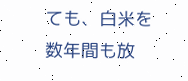ても、白米を数年間も放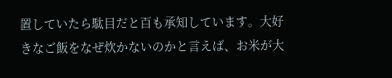置していたら駄目だと百も承知しています。大好きなご飯をなぜ炊かないのかと言えば、お米が大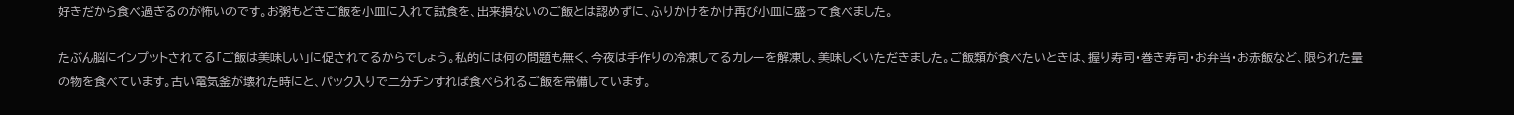好きだから食べ過ぎるのが怖いのです。お粥もどきご飯を小皿に入れて試食を、出来損ないのご飯とは認めずに、ふりかけをかけ再び小皿に盛って食べました。

たぶん脳にインプットされてる「ご飯は美味しい」に促されてるからでしょう。私的には何の問題も無く、今夜は手作りの冷凍してるカレーを解凍し、美味しくいただきました。ご飯類が食べたいときは、握り寿司・巻き寿司・お弁当・お赤飯など、限られた量の物を食べています。古い電気釜が壊れた時にと、パック入りで二分チンすれば食べられるご飯を常備しています。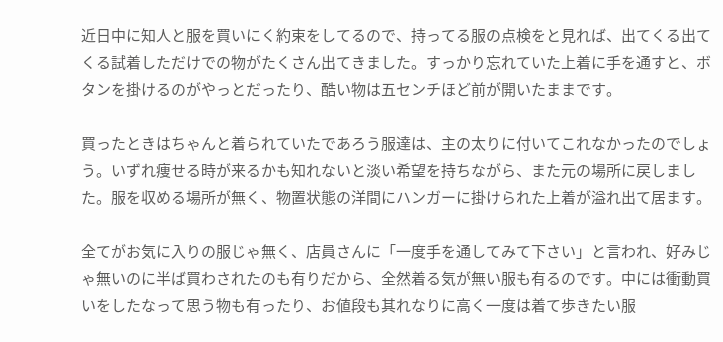近日中に知人と服を買いにく約束をしてるので、持ってる服の点検をと見れば、出てくる出てくる試着しただけでの物がたくさん出てきました。すっかり忘れていた上着に手を通すと、ボタンを掛けるのがやっとだったり、酷い物は五センチほど前が開いたままです。

買ったときはちゃんと着られていたであろう服達は、主の太りに付いてこれなかったのでしょう。いずれ痩せる時が来るかも知れないと淡い希望を持ちながら、また元の場所に戻しました。服を収める場所が無く、物置状態の洋間にハンガーに掛けられた上着が溢れ出て居ます。

全てがお気に入りの服じゃ無く、店員さんに「一度手を通してみて下さい」と言われ、好みじゃ無いのに半ば買わされたのも有りだから、全然着る気が無い服も有るのです。中には衝動買いをしたなって思う物も有ったり、お値段も其れなりに高く一度は着て歩きたい服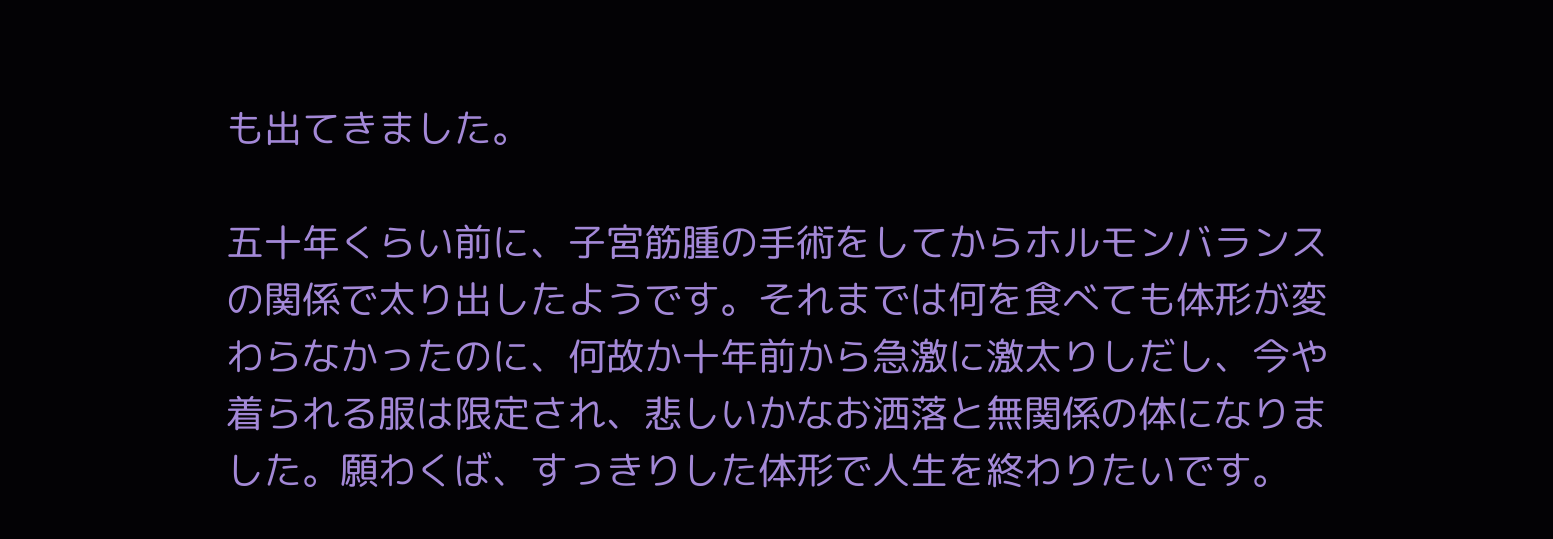も出てきました。

五十年くらい前に、子宮筋腫の手術をしてからホルモンバランスの関係で太り出したようです。それまでは何を食べても体形が変わらなかったのに、何故か十年前から急激に激太りしだし、今や着られる服は限定され、悲しいかなお洒落と無関係の体になりました。願わくば、すっきりした体形で人生を終わりたいです。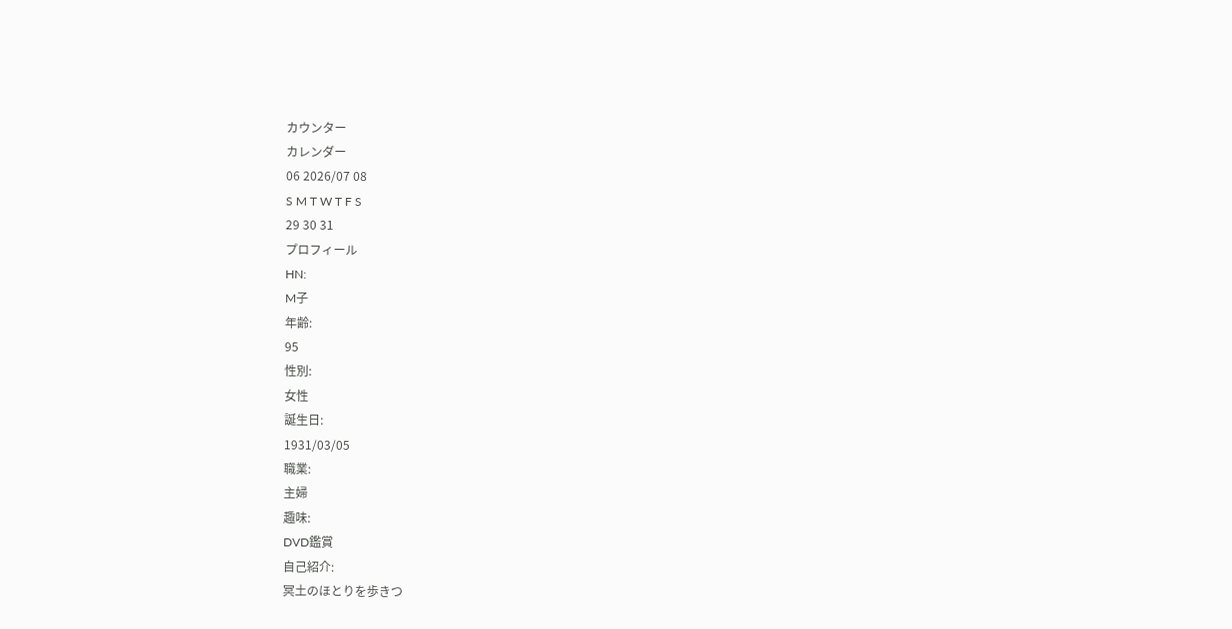カウンター
カレンダー
06 2026/07 08
S M T W T F S
29 30 31
プロフィール
HN:
M子
年齢:
95
性別:
女性
誕生日:
1931/03/05
職業:
主婦
趣味:
DVD鑑賞
自己紹介:
冥土のほとりを歩きつ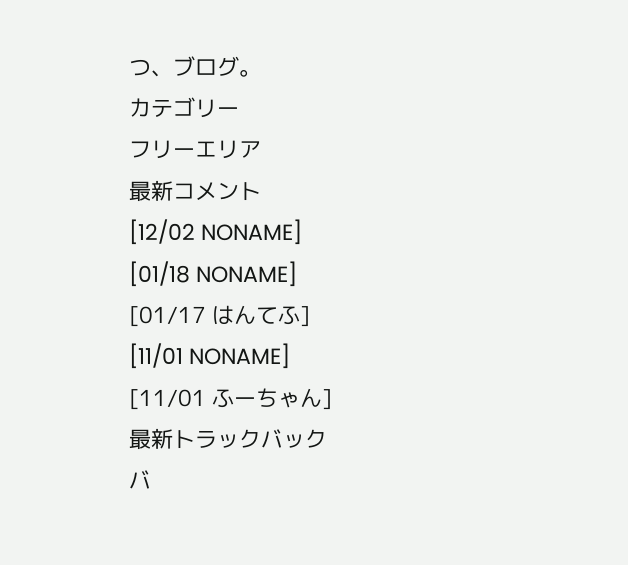つ、ブログ。
カテゴリー
フリーエリア
最新コメント
[12/02 NONAME]
[01/18 NONAME]
[01/17 はんてふ]
[11/01 NONAME]
[11/01 ふーちゃん]
最新トラックバック
バ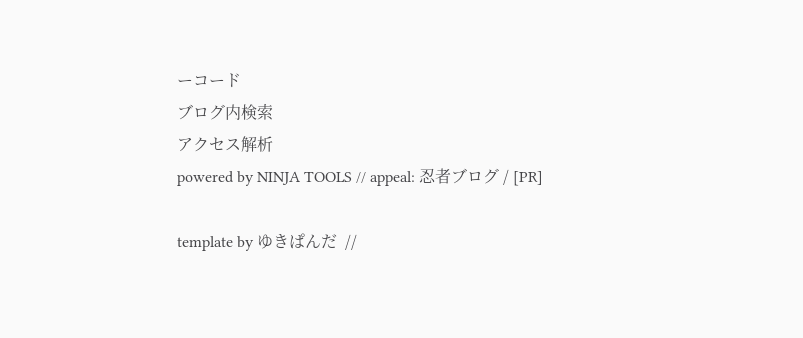ーコード
ブログ内検索
アクセス解析
powered by NINJA TOOLS // appeal: 忍者ブログ / [PR]

template by ゆきぱんだ  //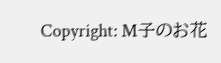Copyright: M子のお花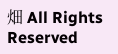畑 All Rights Reserved